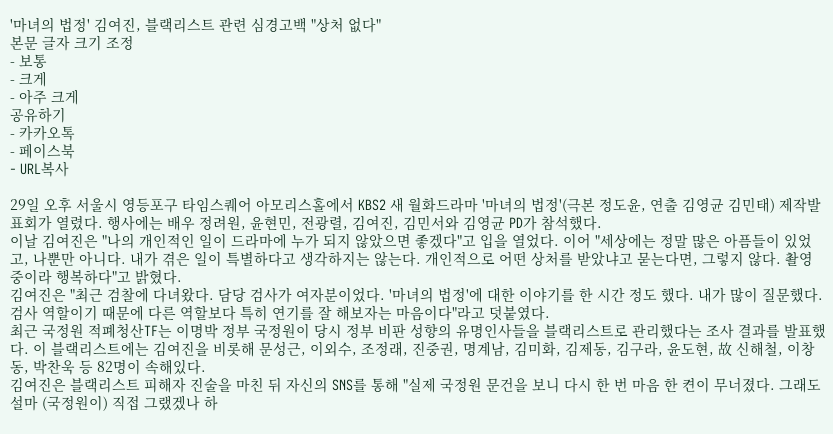'마녀의 법정' 김여진, 블랙리스트 관련 심경고백 "상처 없다"
본문 글자 크기 조정
- 보통
- 크게
- 아주 크게
공유하기
- 카카오톡
- 페이스북
- URL복사

29일 오후 서울시 영등포구 타임스퀘어 아모리스홀에서 KBS2 새 월화드라마 '마녀의 법정'(극본 정도윤, 연출 김영균 김민태) 제작발표회가 열렸다. 행사에는 배우 정려원, 윤현민, 전광렬, 김여진, 김민서와 김영균 PD가 참석했다.
이날 김여진은 "나의 개인적인 일이 드라마에 누가 되지 않았으면 좋겠다"고 입을 열었다. 이어 "세상에는 정말 많은 아픔들이 있었고, 나뿐만 아니다. 내가 겪은 일이 특별하다고 생각하지는 않는다. 개인적으로 어떤 상처를 받았냐고 묻는다면, 그렇지 않다. 촬영 중이라 행복하다"고 밝혔다.
김여진은 "최근 검찰에 다녀왔다. 담당 검사가 여자분이었다. '마녀의 법정'에 대한 이야기를 한 시간 정도 했다. 내가 많이 질문했다. 검사 역할이기 때문에 다른 역할보다 특히 연기를 잘 해보자는 마음이다"라고 덧붙였다.
최근 국정원 적폐청산TF는 이명박 정부 국정원이 당시 정부 비판 성향의 유명인사들을 블랙리스트로 관리했다는 조사 결과를 발표했다. 이 블랙리스트에는 김여진을 비롯해 문성근, 이외수, 조정래, 진중권, 명계남, 김미화, 김제동, 김구라, 윤도현, 故 신해철, 이창동, 박찬욱 등 82명이 속해있다.
김여진은 블랙리스트 피해자 진술을 마친 뒤 자신의 SNS를 통해 "실제 국정원 문건을 보니 다시 한 번 마음 한 켠이 무너졌다. 그래도 설마 (국정원이) 직접 그랬겠나 하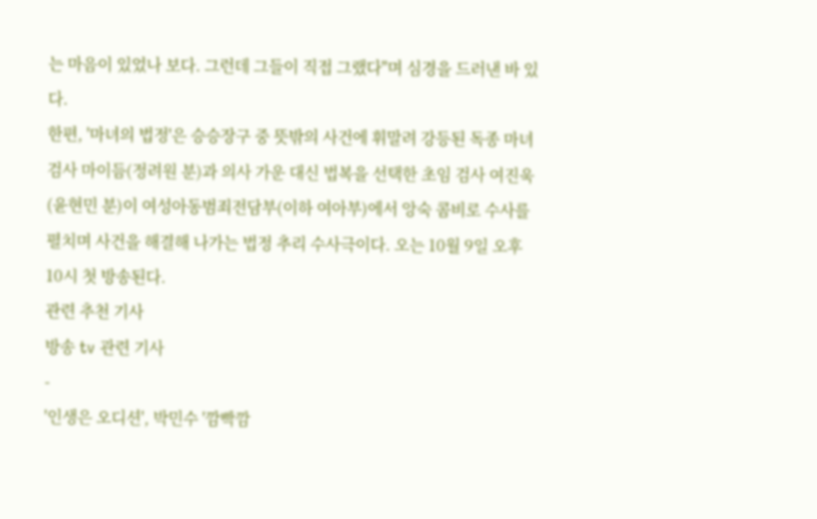는 마음이 있었나 보다. 그런데 그들이 직접 그랬다"며 심경을 드러낸 바 있다.
한편, '마녀의 법정'은 승승장구 중 뜻밖의 사건에 휘말려 강등된 독종 마녀 검사 마이듬(정려원 분)과 의사 가운 대신 법복을 선택한 초임 검사 여진욱(윤현민 분)이 여성아동범죄전담부(이하 여아부)에서 앙숙 콤비로 수사를 펼치며 사건을 해결해 나가는 법정 추리 수사극이다. 오는 10월 9일 오후 10시 첫 방송된다.
관련 추천 기사
방송 tv 관련 기사
-
'인생은 오디션', 박민수 '깜빡깜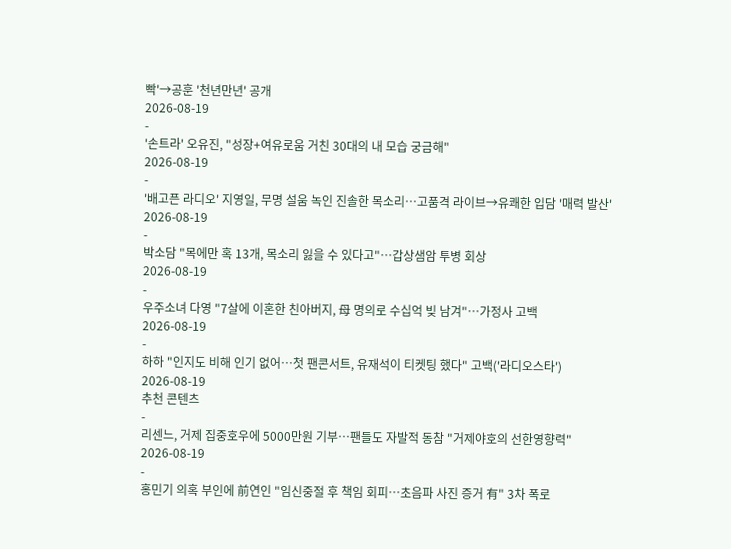빡'→공훈 '천년만년' 공개
2026-08-19
-
'손트라' 오유진, "성장+여유로움 거친 30대의 내 모습 궁금해"
2026-08-19
-
'배고픈 라디오' 지영일, 무명 설움 녹인 진솔한 목소리…고품격 라이브→유쾌한 입담 '매력 발산'
2026-08-19
-
박소담 "목에만 혹 13개, 목소리 잃을 수 있다고"…갑상샘암 투병 회상
2026-08-19
-
우주소녀 다영 "7살에 이혼한 친아버지, 母 명의로 수십억 빚 남겨"…가정사 고백
2026-08-19
-
하하 "인지도 비해 인기 없어…첫 팬콘서트, 유재석이 티켓팅 했다" 고백('라디오스타')
2026-08-19
추천 콘텐츠
-
리센느, 거제 집중호우에 5000만원 기부…팬들도 자발적 동참 "거제야호의 선한영향력"
2026-08-19
-
홍민기 의혹 부인에 前연인 "임신중절 후 책임 회피…초음파 사진 증거 有" 3차 폭로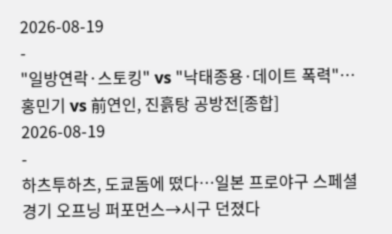2026-08-19
-
"일방연락·스토킹" vs "낙태종용·데이트 폭력"…홍민기 vs 前연인, 진흙탕 공방전[종합]
2026-08-19
-
하츠투하츠, 도쿄돔에 떴다…일본 프로야구 스페셜 경기 오프닝 퍼포먼스→시구 던졌다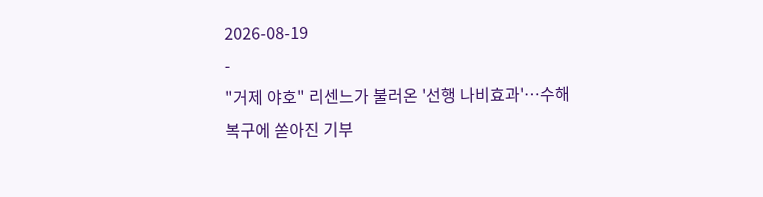2026-08-19
-
"거제 야호" 리센느가 불러온 '선행 나비효과'…수해 복구에 쏟아진 기부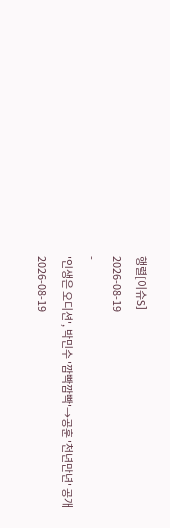행렬[이슈S]
2026-08-19
-
'인생은 오디션', 박민수 '깜빡깜빡'→공훈 '천년만년' 공개
2026-08-19